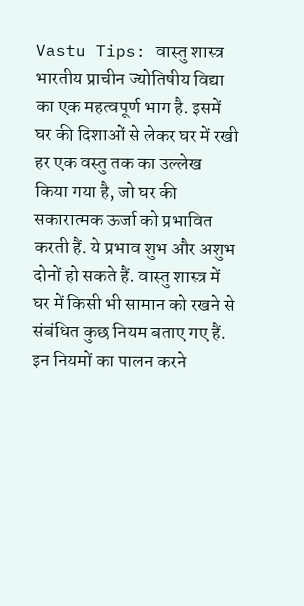Vastu Tips: वास्तु शास्त्र भारतीय प्राचीन ज्योतिषीय विद्या का एक महत्वपूर्ण भाग है. इसमें घर की दिशाओं से लेकर घर में रखी हर एक वस्तु तक का उल्लेख किया गया है, जो घर की सकारात्मक ऊर्जा को प्रभावित करती हैं. ये प्रभाव शुभ और अशुभ दोनों हो सकते हैं. वास्तु शास्त्र में घर में किसी भी सामान को रखने से संबंधित कुछ नियम बताए गए हैं. इन नियमों का पालन करने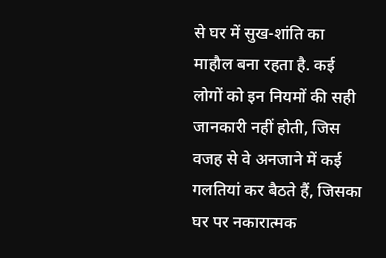से घर में सुख-शांति का माहौल बना रहता है. कई लोगों को इन नियमों की सही जानकारी नहीं होती, जिस वजह से वे अनजाने में कई गलतियां कर बैठते हैं, जिसका घर पर नकारात्मक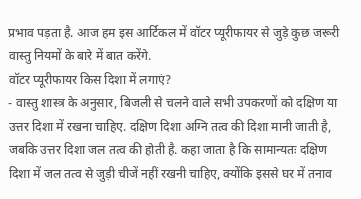प्रभाव पड़ता है. आज हम इस आर्टिकल में वॉटर प्यूरीफायर से जुड़े कुछ जरूरी वास्तु नियमों के बारे में बात करेंगे.
वॉटर प्यूरीफायर किस दिशा में लगाएं?
- वास्तु शास्त्र के अनुसार, बिजली से चलने वाले सभी उपकरणों को दक्षिण या उत्तर दिशा में रखना चाहिए. दक्षिण दिशा अग्नि तत्व की दिशा मानी जाती है, जबकि उत्तर दिशा जल तत्व की होती है. कहा जाता है कि सामान्यतः दक्षिण दिशा में जल तत्व से जुड़ी चीजें नहीं रखनी चाहिए, क्योंकि इससे घर में तनाव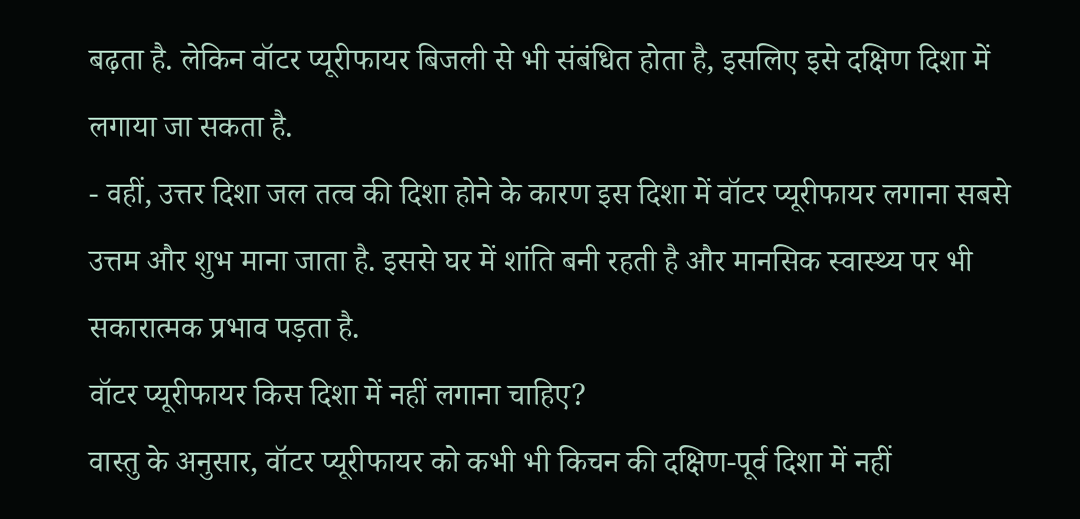बढ़ता है. लेकिन वॉटर प्यूरीफायर बिजली से भी संबंधित होता है, इसलिए इसे दक्षिण दिशा में लगाया जा सकता है.
- वहीं, उत्तर दिशा जल तत्व की दिशा होने के कारण इस दिशा में वॉटर प्यूरीफायर लगाना सबसे उत्तम और शुभ माना जाता है. इससे घर में शांति बनी रहती है और मानसिक स्वास्थ्य पर भी सकारात्मक प्रभाव पड़ता है.
वॉटर प्यूरीफायर किस दिशा में नहीं लगाना चाहिए?
वास्तु के अनुसार, वॉटर प्यूरीफायर को कभी भी किचन की दक्षिण-पूर्व दिशा में नहीं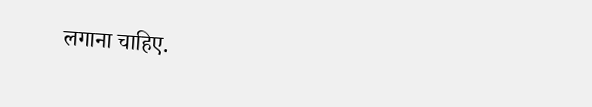लगाना चाहिए.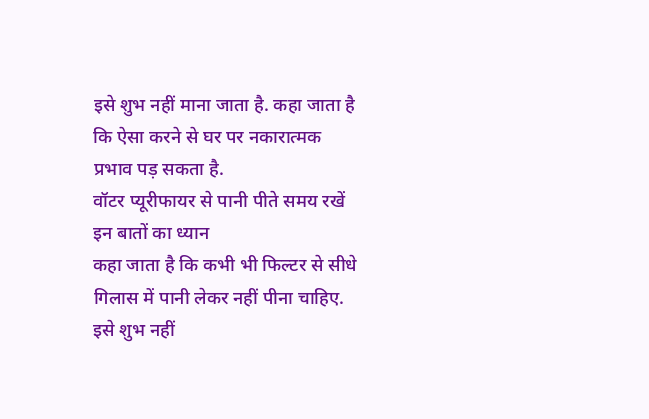इसे शुभ नहीं माना जाता है. कहा जाता है कि ऐसा करने से घर पर नकारात्मक प्रभाव पड़ सकता है.
वॉटर प्यूरीफायर से पानी पीते समय रखें इन बातों का ध्यान
कहा जाता है कि कभी भी फिल्टर से सीधे गिलास में पानी लेकर नहीं पीना चाहिए. इसे शुभ नहीं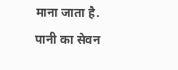माना जाता है. पानी का सेवन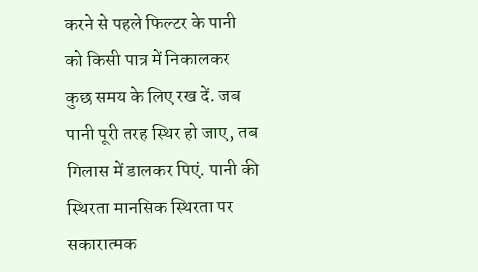करने से पहले फिल्टर के पानी को किसी पात्र में निकालकर कुछ समय के लिए रख दें. जब पानी पूरी तरह स्थिर हो जाए, तब गिलास में डालकर पिएं. पानी की स्थिरता मानसिक स्थिरता पर सकारात्मक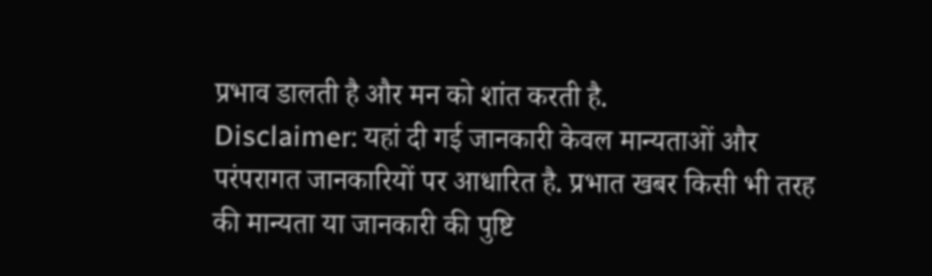प्रभाव डालती है और मन को शांत करती है.
Disclaimer: यहां दी गई जानकारी केवल मान्यताओं और परंपरागत जानकारियों पर आधारित है. प्रभात खबर किसी भी तरह की मान्यता या जानकारी की पुष्टि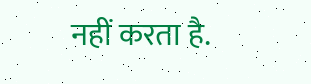नहीं करता है.